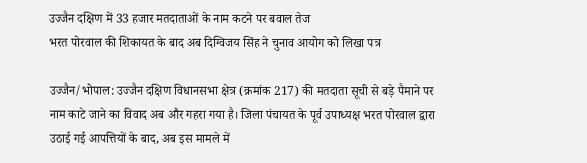उज्जैन दक्षिण में 33 हजार मतदाताओं के नाम कटने पर बवाल तेज
भरत पोरवाल की शिकायत के बाद अब दिग्विजय सिंह ने चुनाव आयोग को लिखा पत्र

उज्जैन/भोपाल: उज्जैन दक्षिण विधानसभा क्षेत्र (क्रमांक 217) की मतदाता सूची से बड़े पैमाने पर नाम काटे जाने का विवाद अब और गहरा गया है। जिला पंचायत के पूर्व उपाध्यक्ष भरत पोरवाल द्वारा उठाई गई आपत्तियों के बाद, अब इस मामले में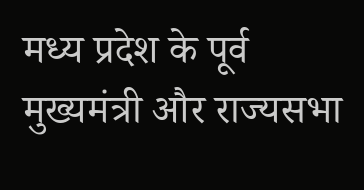मध्य प्रदेश के पूर्व मुख्यमंत्री और राज्यसभा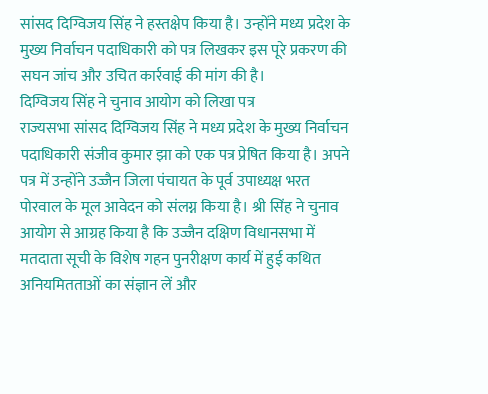सांसद दिग्विजय सिंह ने हस्तक्षेप किया है। उन्होंने मध्य प्रदेश के मुख्य निर्वाचन पदाधिकारी को पत्र लिखकर इस पूरे प्रकरण की सघन जांच और उचित कार्रवाई की मांग की है।
दिग्विजय सिंह ने चुनाव आयोग को लिखा पत्र
राज्यसभा सांसद दिग्विजय सिंह ने मध्य प्रदेश के मुख्य निर्वाचन पदाधिकारी संजीव कुमार झा को एक पत्र प्रेषित किया है। अपने पत्र में उन्होंने उज्जैन जिला पंचायत के पूर्व उपाध्यक्ष भरत पोरवाल के मूल आवेदन को संलग्न किया है। श्री सिंह ने चुनाव आयोग से आग्रह किया है कि उज्जैन दक्षिण विधानसभा में मतदाता सूची के विशेष गहन पुनरीक्षण कार्य में हुई कथित अनियमितताओं का संज्ञान लें और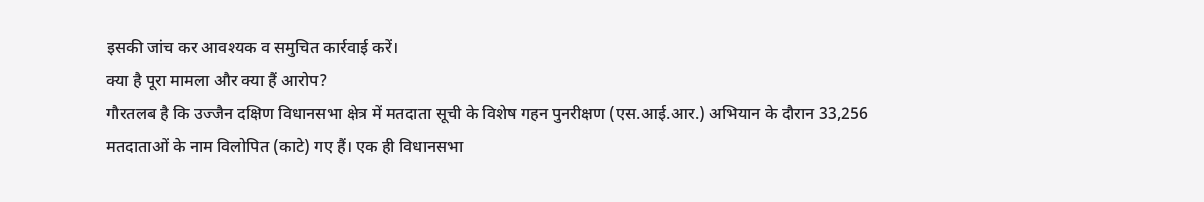इसकी जांच कर आवश्यक व समुचित कार्रवाई करें।
क्या है पूरा मामला और क्या हैं आरोप?
गौरतलब है कि उज्जैन दक्षिण विधानसभा क्षेत्र में मतदाता सूची के विशेष गहन पुनरीक्षण (एस.आई.आर.) अभियान के दौरान 33,256 मतदाताओं के नाम विलोपित (काटे) गए हैं। एक ही विधानसभा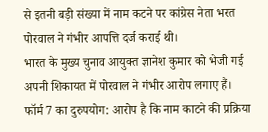से इतनी बड़ी संख्या में नाम कटने पर कांग्रेस नेता भरत पोरवाल ने गंभीर आपत्ति दर्ज कराई थी।
भारत के मुख्य चुनाव आयुक्त ज्ञानेश कुमार को भेजी गई अपनी शिकायत में पोरवाल ने गंभीर आरोप लगाए हैं।
फॉर्म 7 का दुरुपयोग: आरोप है कि नाम काटने की प्रक्रिया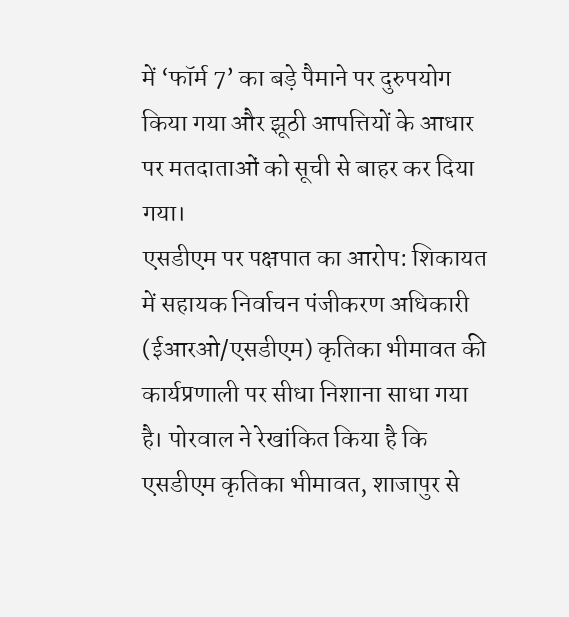में ‘फॉर्म 7’ का बड़े पैमाने पर दुरुपयोग किया गया और झूठी आपत्तियों के आधार पर मतदाताओं को सूची से बाहर कर दिया गया।
एसडीएम पर पक्षपात का आरोप: शिकायत में सहायक निर्वाचन पंजीकरण अधिकारी (ईआरओ/एसडीएम) कृतिका भीमावत की कार्यप्रणाली पर सीधा निशाना साधा गया है। पोरवाल ने रेखांकित किया है कि एसडीएम कृतिका भीमावत, शाजापुर से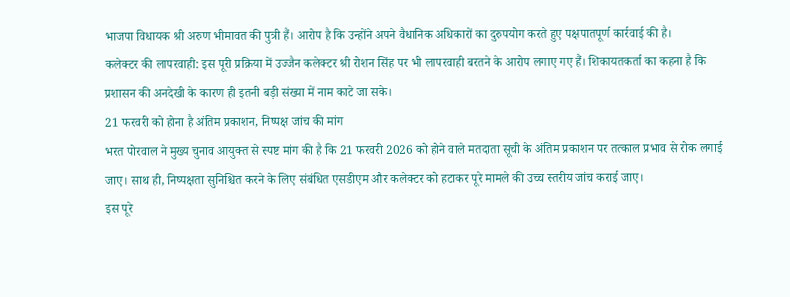भाजपा विधायक श्री अरुण भीमावत की पुत्री हैं। आरोप है कि उन्होंने अपने वैधानिक अधिकारों का दुरुपयोग करते हुए पक्षपातपूर्ण कार्रवाई की है।
कलेक्टर की लापरवाही: इस पूरी प्रक्रिया में उज्जैन कलेक्टर श्री रोशन सिंह पर भी लापरवाही बरतने के आरोप लगाए गए हैं। शिकायतकर्ता का कहना है कि प्रशासन की अनदेखी के कारण ही इतनी बड़ी संख्या में नाम काटे जा सके।
21 फरवरी को होना है अंतिम प्रकाशन, निष्पक्ष जांच की मांग
भरत पोरवाल ने मुख्य चुनाव आयुक्त से स्पष्ट मांग की है कि 21 फरवरी 2026 को होने वाले मतदाता सूची के अंतिम प्रकाशन पर तत्काल प्रभाव से रोक लगाई जाए। साथ ही, निष्पक्षता सुनिश्चित करने के लिए संबंधित एसडीएम और कलेक्टर को हटाकर पूरे मामले की उच्च स्तरीय जांच कराई जाए।
इस पूरे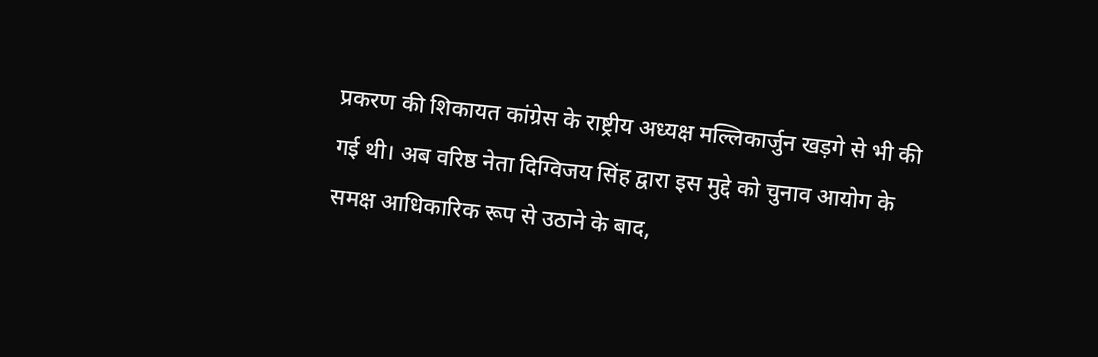प्रकरण की शिकायत कांग्रेस के राष्ट्रीय अध्यक्ष मल्लिकार्जुन खड़गे से भी की गई थी। अब वरिष्ठ नेता दिग्विजय सिंह द्वारा इस मुद्दे को चुनाव आयोग के समक्ष आधिकारिक रूप से उठाने के बाद,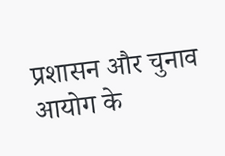प्रशासन और चुनाव आयोग के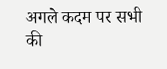अगले कदम पर सभी की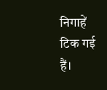निगाहें टिक गई हैं।